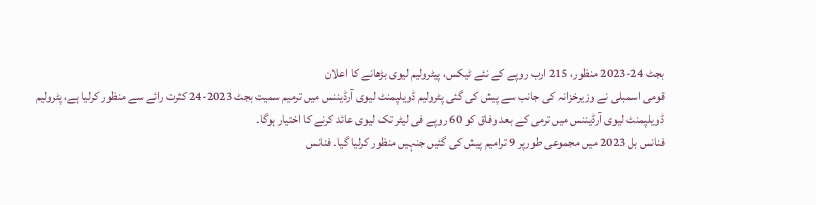بجٹ 24-2023 منظور، 215 ارب روپے کے نئے ٹیکس، پیٹرولیم لیوی بڑھانے کا اعلان
قومی اسمبلی نے وزیرخزانہ کی جانب سے پیش کی گئی پٹرولیم ڈویلپمنٹ لیوی آرڈیننس میں ترمیم سمیت بجٹ 2023-24 کثرت رائے سے منظور کرلیا ہے، پٹرولیم ڈویلپمنٹ لیوی آرڈیننس میں ترمی کے بعد وفاق کو 60 روپے فی لیٹر تک لیوی عائد کرنے کا اختیار ہوگا۔
فنانس بل 2023 میں مجموعی طورپر 9 ترامیم پیش کی گئیں جنہیں منظور کرلیا گیا۔ فنانس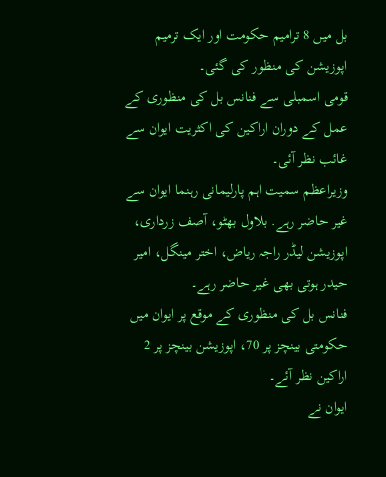بل میں 8 ترامیم حکومت اور ایک ترمیم اپوزیشن کی منظور کی گئی۔
قومی اسمبلی سے فنانس بل کی منظوری کے عمل کے دوران اراکین کی اکثریت ایوان سے غائب نظر آئی۔
وزیراعظم سمیت اہم پارلیمانی رہنما ایوان سے غیر حاضر رہے. بلاول بھٹو، آصف زرداری، اپوزیشن لیڈر راجہ ریاض، اختر مینگل، امیر حیدر ہوتی بھی غیر حاضر رہے۔
فنانس بل کی منظوری کے موقع پر ایوان میں حکومتی بینچز پر 70، اپوزیشن بینچز پر 2 اراکین نظر آئے۔
ایوان نے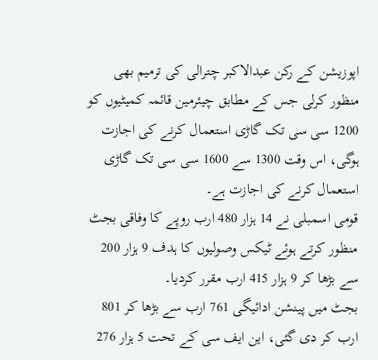اپوزیشن کے رکن عبدالاکبر چترالی کی ترمیم بھی منظور کرلی جس کے مطابق چیئرمین قائمہ کمیٹیوں کو 1200 سی سی تک گاڑی استعمال کرنے کی اجازت ہوگی، اس وقت 1300 سے 1600 سی سی تک گاڑی استعمال کرنے کی اجازت ہے۔
قومی اسمبلی نے 14 ہزار 480 ارب روپے کا وفاقی بجٹ منظور کرتے ہوئے ٹیکس وصولیوں کا ہدف 9 ہزار 200 سے بڑھا کر 9 ہزار 415 ارب مقرر کردیا۔
بجٹ میں پینشن ادائیگی 761 ارب سے بڑھا کر 801 ارب کر دی گئی، این ایف سی کے تحت 5 ہزار 276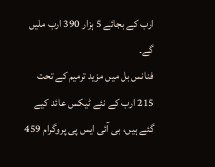ارب کے بجائے 5 ہزار 390 ارب ملیں گے۔
فنانس بل میں مزید ترمیم کے تحت 215 ارب کے نئے ٹیکس عائد کیے گئے ہیں، بی آئی ایس پی پروگرام 459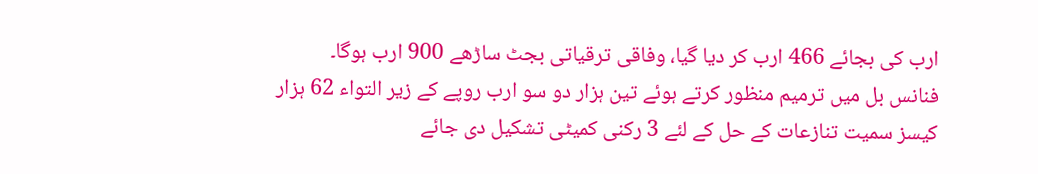ارب کی بجائے 466 ارب کر دیا گیا، وفاقی ترقیاتی بجٹ ساڑھے 900 ارب ہوگا۔
فنانس بل میں ترمیم منظور کرتے ہوئے تین ہزار دو سو ارب روپے کے زیر التواء 62 ہزار کیسز سمیت تنازعات کے حل کے لئے 3 رکنی کمیٹی تشکیل دی جائے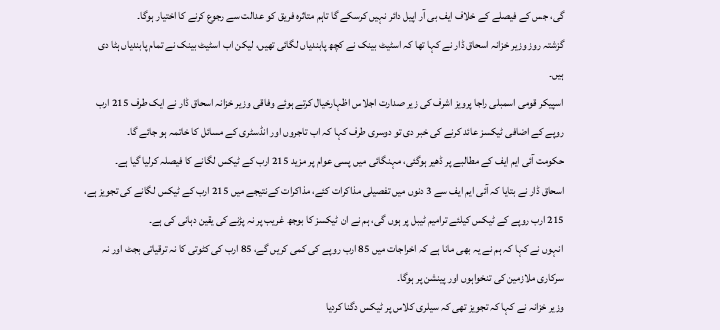گی، جس کے فیصلے کے خلاف ایف بی آر اپیل دائر نہیں کرسکے گا تاہم متاثرہ فریق کو عدالت سے رجوع کرنے کا اختیار ہوگا۔
گزشتہ روز وزیر خزانہ اسحاق ڈار نے کہا تھا کہ اسٹیٹ بینک نے کچھ پابندیاں لگائی تھیں، لیکن اب اسٹیٹ بینک نے تمام پابندیاں ہٹا دی ہیں۔
اسپیکر قومی اسمبلی راجا پرویز اشرف کی زیر صدارت اجلاس اظہارخیال کرتے ہوئے وفاقی وزیر خزانہ اسحاق ڈار نے ایک طرف 215 ارب روپے کے اضافی ٹیکسز عائد کرنے کی خبر دی تو دوسری طرف کہا کہ اب تاجروں اور انڈسٹری کے مسائل کا خاتمہ ہو جائے گا۔
حکومت آئی ایم ایف کے مطالبے پر ڈھیر ہوگئی، مہنگائی میں پسی عوام پر مزید 215 ارب کے ٹیکس لگانے کا فیصلہ کرلیا گیا ہے۔
اسحاق ڈار نے بتایا کہ آئی ایم ایف سے 3 دنوں میں تفصیلی مذاکرات کئے، مذاکرات کےنتیجے میں 215 ارب کے ٹیکس لگانے کی تجویز ہے، 215 ارب روپے کے ٹیکس کیلئے ترامیم ٹیبل پر ہوں گی، ہم نے ان ٹیکسز کا بوجھ غریب پر نہ پڑنے کی یقین دہانی کی ہے۔
انہوں نے کہا کہ ہم نے یہ بھی مانا ہے کہ اخراجات میں 85 ارب روپے کی کمی کریں گے، 85 ارب کی کٹوتی کا نہ ترقیاتی بجٹ اور نہ سرکاری ملازمین کی تنخواہوں اور پینشن پر ہوگا۔
وزیر خزانہ نے کہا کہ تجویز تھی کہ سیلری کلاس پر ٹیکس دگنا کردیا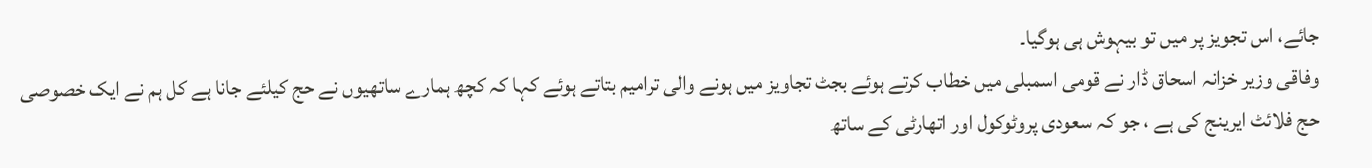جائے، اس تجویز پر میں تو بیہوش ہی ہوگیا۔
وفاقی وزیر خزانہ اسحاق ڈار نے قومی اسمبلی میں خطاب کرتے ہوئے بجٹ تجاویز میں ہونے والی ترامیم بتاتے ہوئے کہا کہ کچھ ہمارے ساتھیوں نے حج کیلئے جانا ہے کل ہم نے ایک خصوصی حج فلائٹ ایرینج کی ہے ، جو کہ سعودی پروٹوکول اور اتھارٹی کے ساتھ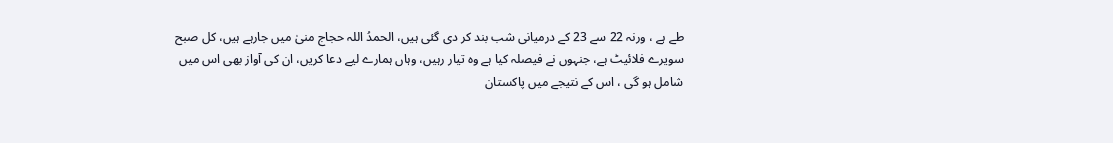طے ہے ، ورنہ 22 سے 23 کے درمیانی شب بند کر دی گئی ہیں، الحمدُ اللہ حجاج منیٰ میں جارہے ہیں، کل صبح سویرے فلائیٹ ہے، جنہوں نے فیصلہ کیا ہے وہ تیار رہیں، وہاں ہمارے لیے دعا کریں، ان کی آواز بھی اس میں شامل ہو گی ، اس کے نتیجے میں پاکستان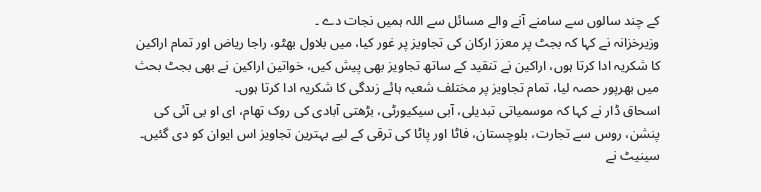کے چند سالوں سے سامنے آنے والے مسائل سے اللہ ہمیں نجات دے ۔
وزیرخزانہ نے کہا کہ بجٹ پر معزز ارکان کی تجاویز پر غور کیا، میں بلاول بھٹو، راجا ریاض اور تمام اراکین کا شکریہ ادا کرتا ہوں، اراکین نے تنقید کے ساتھ تجاویز بھی پیش کیں، خواتین اراکین نے بھی بجٹ بحث میں بھرپور حصہ لیا، تمام تجاویز پر مختلف شعبہ ہائے زںدگی کا شکریہ ادا کرتا ہوں۔
اسحاق ڈار نے کہا کہ موسمیاتی تبدیلی، آبی سیکیورٹی، بڑھتی آبادی کی روک تھام، ای او بی آئی کی پنشن، روس سے تجارت، بلوچستان، فاٹا اور پاٹا کی ترقی کے لیے بہترین تجاویز اس ایوان کو دی گئیں۔ سینیٹ نے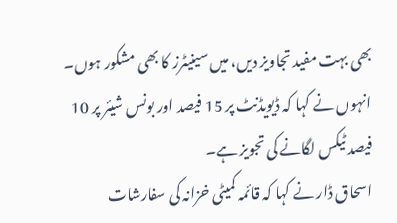بھی بہت مفید تجاویز دیں، میں سینیٹرز کا بھی مشکور ہوں۔
انہوں نے کہا کہ ڈیویڈنٹ پر 15 فیصد اور بونس شیئر پر 10 فیصد ٹیکس لگانے کی تجویز ہے۔
اسحاق ڈار نے کہا کہ قائمہ کمیٹی خزانہ کی سفارشات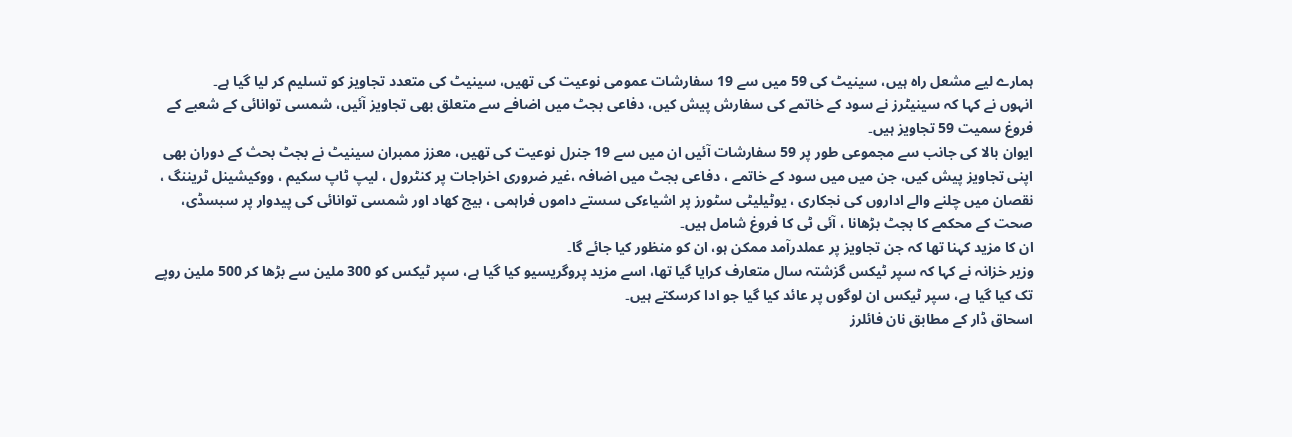ہمارے لیے مشعل راہ ہیں، سینیٹ کی 59 میں سے 19 سفارشات عمومی نوعیت کی تھیں، سینیٹ کی متعدد تجاویز کو تسلیم کر لیا گیا ہے۔
انہوں نے کہا کہ سینیٹرز نے سود کے خاتمے کی سفارش پیش کیں، دفاعی بجٹ میں اضافے سے متعلق بھی تجاویز آئیں، شمسی توانائی کے شعبے کے فروغ سمیت 59 تجاویز ہیں۔
ایوان بالا کی جانب سے مجموعی طور پر 59 سفارشات آئیں ان میں سے 19 جنرل نوعیت کی تھیں، معزز ممبران سینیٹ نے بجٹ بحث کے دوران بھی اپنی تجاویز پیش کیں، جن میں میں سود کے خاتمے ، دفاعی بجٹ میں اضافہ ،غیر ضروری اخراجات پر کنٹرول ، لیپ ٹاپ سکیم ، ووکیشینل ٹریننگ ، نقصان میں چلنے والے اداروں کی نجکاری ، یوٹیلیٹی سٹورز پر اشیاءکی سستے داموں فراہمی ، بیج کھاد اور شمسی توانائی کی پیدوار پر سبسڈی، صحت کے محکمے کا بجٹ بڑھانا ، آئی ٹی کا فروغ شامل ہیں۔
ان کا مزید کہنا تھا کہ جن تجاویز پر عملدرآمد ممکن ہو، ان کو منظور کیا جائے گا۔
وزیر خزانہ نے کہا کہ سپر ٹیکس گزشتہ سال متعارف کرایا گیا تھا، اسے مزید پروگریسیو کیا گیا ہے، سپر ٹیکس کو 300 ملین سے بڑھا کر 500 ملین روپے تک کیا گیا ہے، سپر ٹیکس ان لوگوں پر عائد کیا گیا جو ادا کرسکتے ہیں۔
اسحاق ڈار کے مطابق نان فائلرز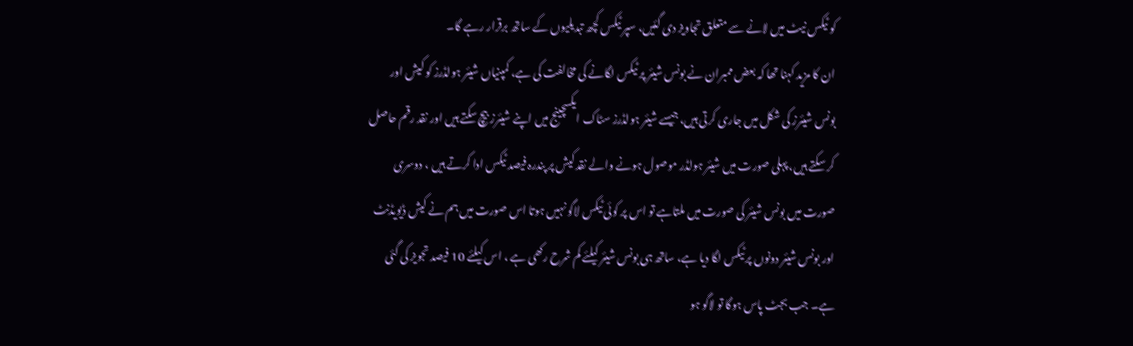کو ٹیکس نیٹ میں لانے سے متعلق تجاویز دی گئیں، سپر ٹیکس کچھ تبدیلیوں کے ساتھ برقرار رہے گا۔
ان کا مزید کہنا تھا کہ بعض ممبران نے بونس شیئر پر ٹیکس لگانے کی مخالفت کی ہے، کمپنیاں شیئر ہولڈرز کو کیش اور بونس شیئرز کی شکل میں جاری کرتی ہیں، جیسے شیئر ہولڈرز سٹاک ایکسچینج میں اپنے شیئرز بیچ سکتے ہیں اور نقد رقم حاصل کر سکتے ہیں، پہلی صورت میں شیئر ہولڈر موصول ہونے والے نقد کیش پر پندرہ فیصد ٹیکس ادا کرتے ہیں ، دوسری صورت میں بونس شیئر کی صورت میں ملتاہے تو اس پر کوئی ٹیکس لاگو نہیں ہوتا اس صورت میں ہم نے کیش ڈیویڈنٹ اور بونس شیئر دونوں پر ٹیکس لگا دیا ہے، ساتھ ہی بونس شیئر کیلئے کم شرح رکھی ہے ، اس کیلئے 10 فیصد تجویز کی گئی ہے۔ جب بجٹ پاس ہوگا تو لاگو ہو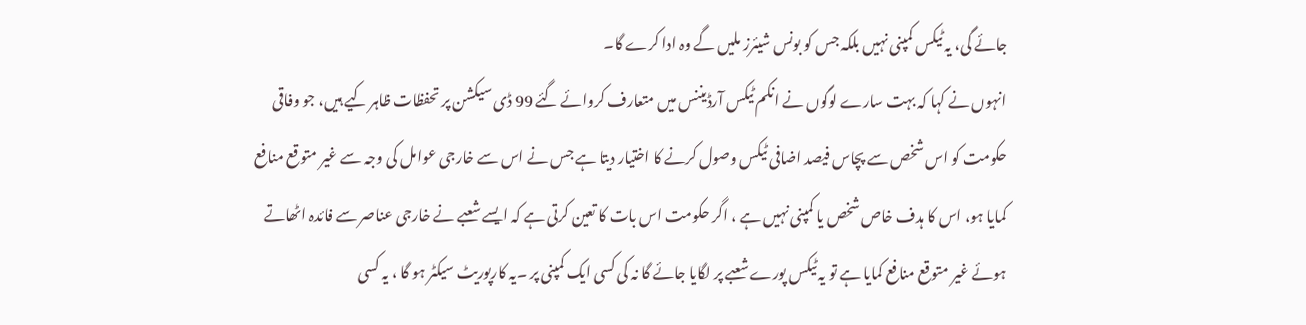جائے گی، یہ ٹیکس کمپنی نہیں بلکہ جس کو بونس شیئرز ملیں گے وہ ادا کرے گا۔
انہوں نے کہا کہ بہت سارے لوگوں نے انکم ٹیکس آرڈیننس میں متعارف کروائے گئے 99 ڈی سیکشن پر تحفظات ظاہر کیے ہیں، جو وفاقی حکومت کو اس شخص سے پچاس فیصد اضافی ٹیکس وصول کرنے کا اختیار دیتا ہے جس نے اس سے خارجی عوامل کی وجہ سے غیر متوقع منافع کمایا ہو، اس کا ہدف خاص شخص یا کمپنی نہیں ہے ، اگر حکومت اس بات کا تعین کرتی ہے کہ ایسے شعبے نے خارجی عناصر سے فائدہ اٹھاتے ہوئے غیر متوقع منافع کمایا ہے تو یہ ٹیکس پورے شعبے پر لگایا جائے گا نہ کی کسی ایک کمپنی پر ۔یہ کارپوریٹ سیکٹر ہو گا ، یہ کسی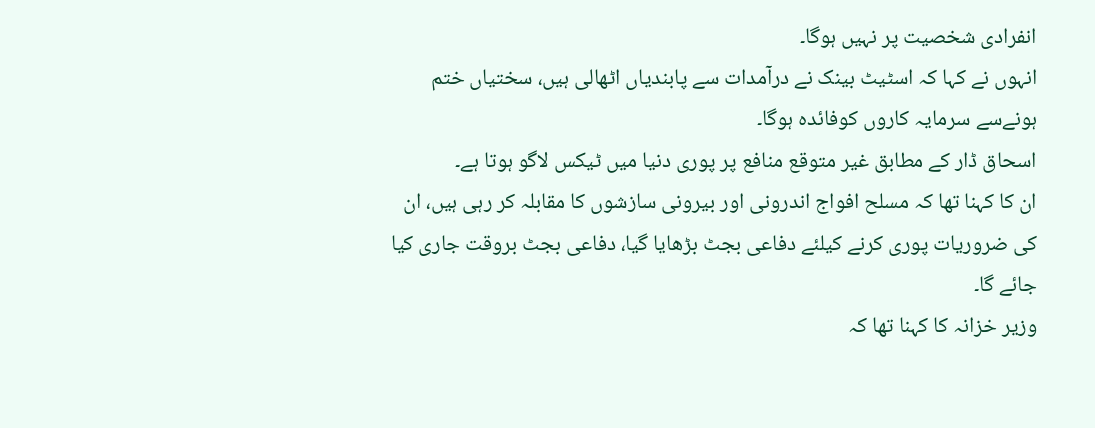انفرادی شخصیت پر نہیں ہوگا۔
انہوں نے کہا کہ اسٹیٹ بینک نے درآمدات سے پابندیاں اٹھالی ہیں، سختیاں ختم ہونےسے سرمایہ کاروں کوفائدہ ہوگا۔
اسحاق ڈار کے مطابق غیر متوقع منافع پر پوری دنیا میں ٹیکس لاگو ہوتا ہے۔
ان کا کہنا تھا کہ مسلح افواج اندرونی اور بیرونی سازشوں کا مقابلہ کر رہی ہیں، ان کی ضروریات پوری کرنے کیلئے دفاعی بجٹ بڑھایا گیا، دفاعی بجٹ بروقت جاری کیا جائے گا۔
وزیر خزانہ کا کہنا تھا کہ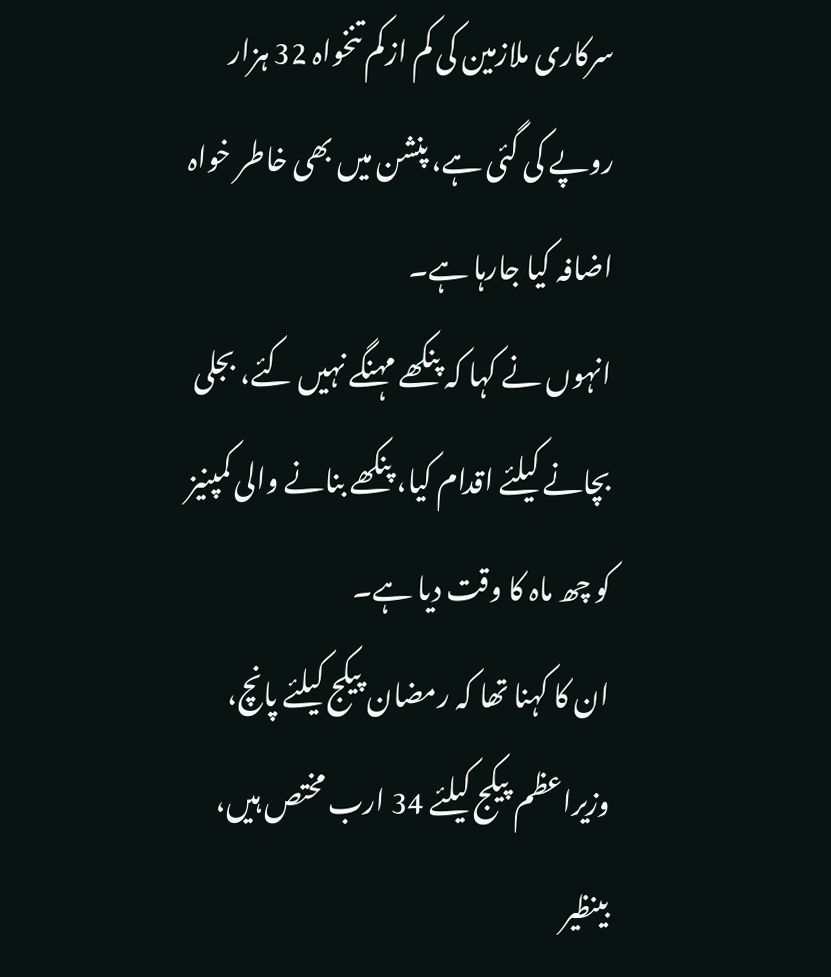سرکاری ملازمین کی کم ازکم تنخواہ 32 ہزار روپے کی گئی ہے، پنشن میں بھی خاطر خواہ اضافہ کیا جارہا ہے۔
انہوں نے کہا کہ پنکھے مہنگے نہیں کئے، بجلی بچانے کیلئے اقدام کیا، پنکھے بنانے والی کمپنیز کو چھ ماہ کا وقت دیا ہے۔
ان کا کہنا تھا کہ رمضان پیکج کیلئے پانچ، وزیراعظم پیکج کیلئے 34 ارب مختص ہیں، بینظیر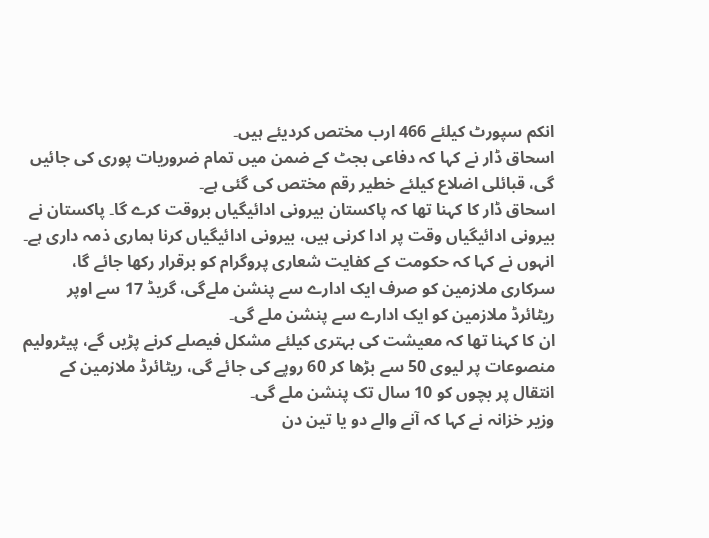انکم سپورٹ کیلئے 466 ارب مختص کردیئے ہیں۔
اسحاق ڈار نے کہا کہ دفاعی بجٹ کے ضمن میں تمام ضروریات پوری کی جائیں گی، قبائلی اضلاع کیلئے خطیر رقم مختص کی گئی ہے۔
اسحاق ڈار کا کہنا تھا کہ پاکستان بیرونی ادائیگیاں بروقت کرے گا۔ پاکستان نے بیرونی ادائیگیاں وقت پر ادا کرنی ہیں، بیرونی ادائیگیاں کرنا ہماری ذمہ داری ہے۔
انہوں نے کہا کہ حکومت کے کفایت شعاری پروگرام کو برقرار رکھا جائے گا، سرکاری ملازمین کو صرف ایک ادارے سے پنشن ملےگی، گریڈ 17 سے اوپر ریٹائرڈ ملازمین کو ایک ادارے سے پنشن ملے گی۔
ان کا کہنا تھا کہ معیشت کی بہتری کیلئے مشکل فیصلے کرنے پڑیں گے، پیٹرولیم منصوعات پر لیوی 50 سے بڑھا کر 60 روپے کی جائے گی، ریٹائرڈ ملازمین کے انتقال پر بچوں کو 10 سال تک پنشن ملے گی۔
وزیر خزانہ نے کہا کہ آنے والے دو یا تین دن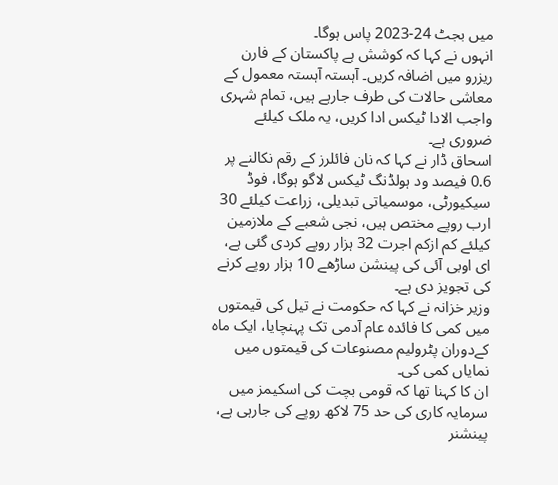میں بجٹ 24-2023 پاس ہوگا۔
انہوں نے کہا کہ کوشش ہے پاکستان کے فارن ریزرو میں اضافہ کریں۔ آہستہ آہستہ معمول کے معاشی حالات کی طرف جارہے ہیں، تمام شہری واجب الادا ٹیکس ادا کریں، یہ ملک کیلئے ضروری ہے۔
اسحاق ڈار نے کہا کہ نان فائلرز کے رقم نکالنے پر 0.6 فیصد ود ہولڈنگ ٹیکس لاگو ہوگا، فوڈ سیکیورٹی، موسمیاتی تبدیلی، زراعت کیلئے 30 ارب روپے مختص ہیں، نجی شعبے کے ملازمین کیلئے کم ازکم اجرت 32 ہزار روپے کردی گئی ہے، ای اوبی آئی کی پینشن ساڑھے 10 ہزار روپے کرنے کی تجویز دی ہے۔
وزیر خزانہ نے کہا کہ حکومت نے تیل کی قیمتوں میں کمی کا فائدہ عام آدمی تک پہنچایا، ایک ماہ کےدوران پٹرولیم مصنوعات کی قیمتوں میں نمایاں کمی کی۔
ان کا کہنا تھا کہ قومی بچت کی اسکیمز میں سرمایہ کاری کی حد 75 لاکھ روپے کی جارہی ہے، پینشنر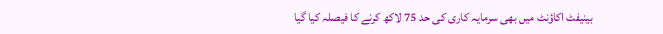بینیفٹ اکاؤنٹ میں بھی سرمایہ کاری کی حد 75 لاکھ کرنے کا فیصلہ کیا گیا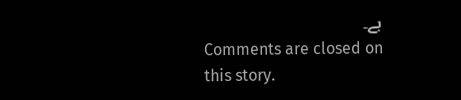ہے۔
Comments are closed on this story.